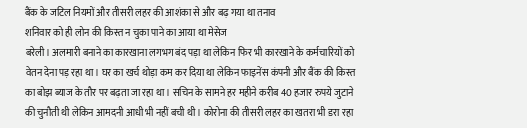बैंक के जटिल नियमों और तीसरी लहर की आशंका से और बढ़ गया था तनाव
शनिवार को ही लोन की किस्त न चुका पाने का आया था मेसेज
बरेली। अलमारी बनाने का कारखाना लगभग बंद पड़ा था लेकिन फिर भी कारखाने के कर्मचारियों को वेतन देना पड़ रहा था। घर का खर्च थोड़ा कम कर दिया था लेकिन फाइनेंस कंपनी और बैंक की किस्त का बोझ ब्याज के तौर पर बढ़ता जा रहा था। सचिन के सामने हर महीने करीब 40 हजार रुपये जुटाने की चुनौती थी लेकिन आमदनी आधी भी नहीं बची थी। कोरोना की तीसरी लहर का खतरा भी डरा रहा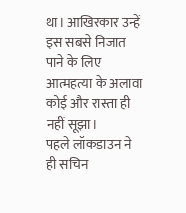था। आखिरकार उन्हें इस सबसे निजात पाने के लिए आत्महत्या के अलावा कोई और रास्ता ही नहीं सूझा।
पहले लॉकडाउन ने ही सचिन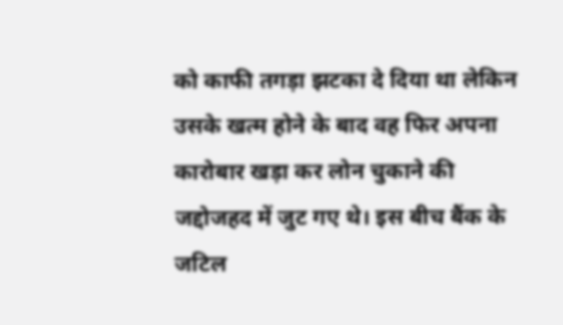को काफी तगड़ा झटका दे दिया था लेकिन उसके खत्म होने के बाद वह फिर अपना कारोबार खड़ा कर लोन चुकाने की जद्दोजहद में जुट गए थे। इस बीच बैंक के जटिल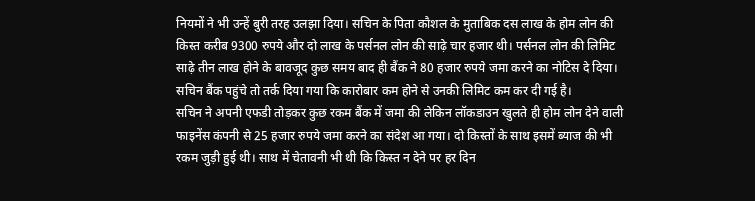नियमों ने भी उन्हें बुरी तरह उलझा दिया। सचिन के पिता कौशल के मुताबिक दस लाख के होम लोन की किस्त करीब 9300 रुपये और दो लाख के पर्सनल लोन की साढ़े चार हजार थी। पर्सनल लोन की लिमिट साढ़े तीन लाख होने के बावजूद कुछ समय बाद ही बैंक ने 80 हजार रुपये जमा करने का नोटिस दे दिया। सचिन बैंक पहुंचे तो तर्क दिया गया कि कारोबार कम होने से उनकी लिमिट कम कर दी गई है।
सचिन ने अपनी एफडी तोड़कर कुछ रकम बैंक में जमा की लेकिन लॉकडाउन खुलते ही होम लोन देने वाली फाइनेंस कंपनी से 25 हजार रुपये जमा करने का संदेश आ गया। दो किस्तों के साथ इसमें ब्याज की भी रकम जुड़ी हुई थी। साथ में चेतावनी भी थी कि किस्त न देने पर हर दिन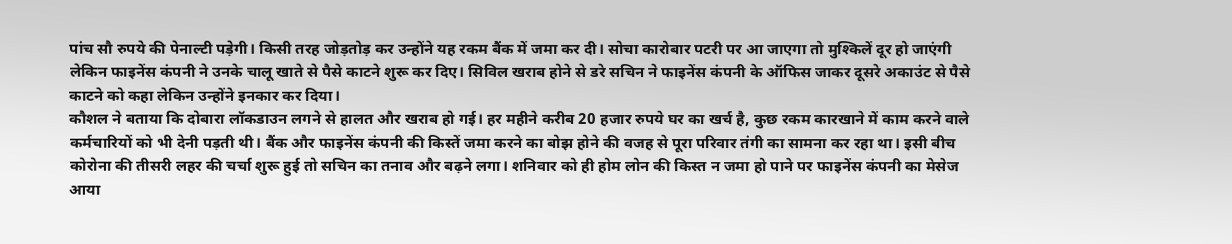पांच सौ रुपये की पेनाल्टी पड़ेगी। किसी तरह जोड़तोड़ कर उन्होंने यह रकम बैंक में जमा कर दी। सोचा कारोबार पटरी पर आ जाएगा तो मुश्किलें दूर हो जाएंगी लेकिन फाइनेंस कंपनी ने उनके चालू खाते से पैसे काटने शुरू कर दिए। सिविल खराब होने से डरे सचिन ने फाइनेंस कंपनी के ऑफिस जाकर दूसरे अकाउंट से पैसे काटने को कहा लेकिन उन्होंने इनकार कर दिया।
कौशल ने बताया कि दोबारा लॉकडाउन लगने से हालत और खराब हो गई। हर महीने करीब 20 हजार रुपये घर का खर्च है, कुछ रकम कारखाने में काम करने वाले कर्मचारियों को भी देनी पड़ती थी। बैंक और फाइनेंस कंपनी की किस्तें जमा करने का बोझ होने की वजह से पूरा परिवार तंगी का सामना कर रहा था। इसी बीच कोरोना की तीसरी लहर की चर्चा शुरू हुई तो सचिन का तनाव और बढ़ने लगा। शनिवार को ही होम लोन की किस्त न जमा हो पाने पर फाइनेंस कंपनी का मेसेज आया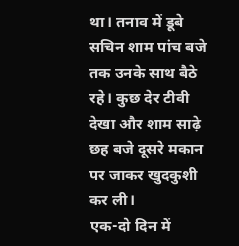था। तनाव में डूबे सचिन शाम पांच बजे तक उनके साथ बैठे रहे। कुछ देर टीवी देखा और शाम साढ़े छह बजे दूसरे मकान पर जाकर खुदकुशी कर ली।
एक-दो दिन में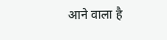आने वाला है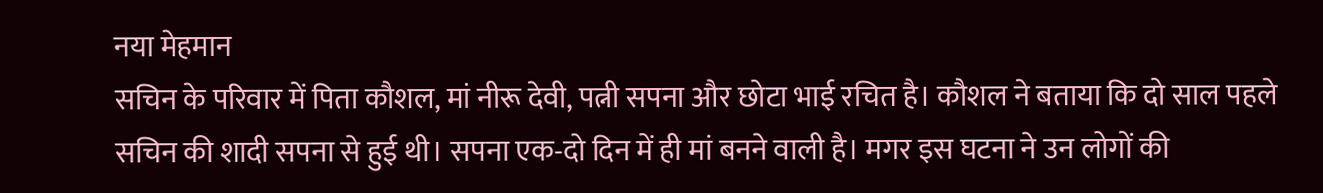नया मेहमान
सचिन के परिवार में पिता कौशल, मां नीरू देवी, पत्नी सपना और छोटा भाई रचित है। कौशल ने बताया कि दो साल पहले सचिन की शादी सपना से हुई थी। सपना एक-दो दिन में ही मां बनने वाली है। मगर इस घटना ने उन लोगों की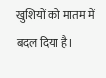खुशियों को मातम में बदल दिया है।